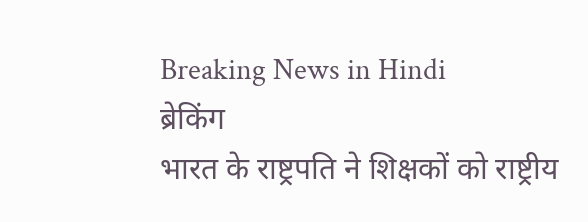Breaking News in Hindi
ब्रेकिंग
भारत के राष्ट्रपति ने शिक्षकों को राष्ट्रीय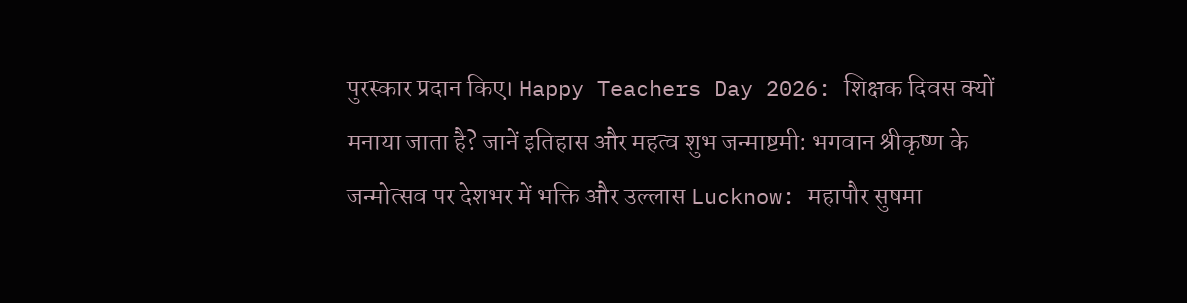पुरस्कार प्रदान किए। Happy Teachers Day 2026: शिक्षक दिवस क्यों मनाया जाता है? जानें इतिहास और महत्व शुभ जन्माष्टमी: भगवान श्रीकृष्ण के जन्मोत्सव पर देशभर में भक्ति और उल्लास Lucknow: महापौर सुषमा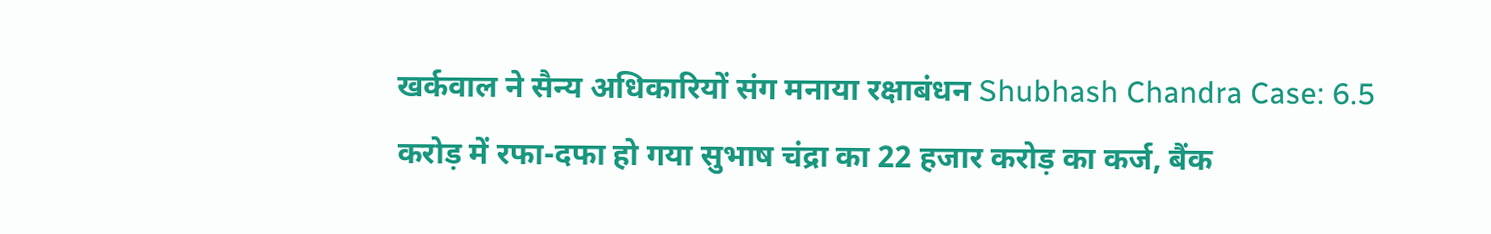खर्कवाल ने सैन्य अधिकारियों संग मनाया रक्षाबंधन Shubhash Chandra Case: 6.5 करोड़ में रफा-दफा हो गया सुभाष चंद्रा का 22 हजार करोड़ का कर्ज, बैंक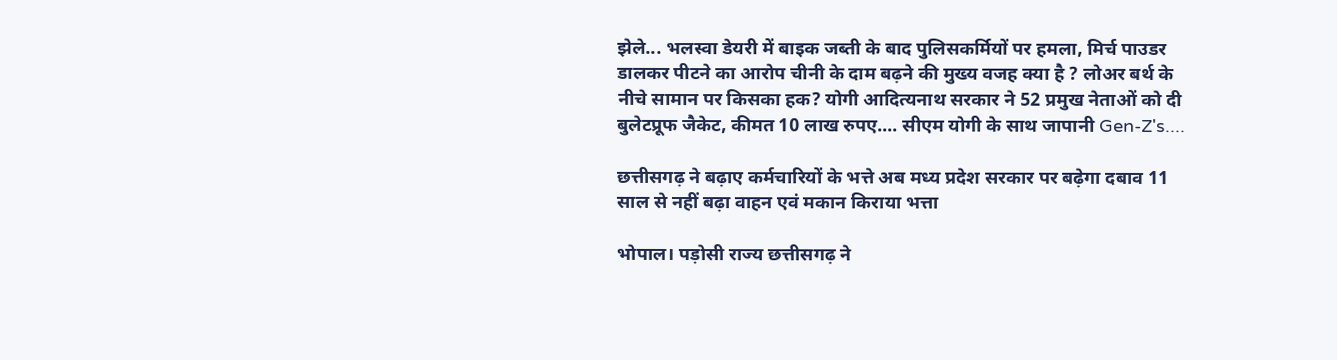झेले... भलस्वा डेयरी में बाइक जब्ती के बाद पुलिसकर्मियों पर हमला, मिर्च पाउडर डालकर पीटने का आरोप चीनी के दाम बढ़ने की मुख्य वजह क्या है ? लोअर बर्थ के नीचे सामान पर किसका हक? योगी आदित्यनाथ सरकार ने 52 प्रमुख नेताओं को दी बुलेटप्रूफ जैकेट, कीमत 10 लाख रुपए.... सीएम योगी के साथ जापानी Gen-Z's....

छत्तीसगढ़ ने बढ़ाए कर्मचारियों के भत्ते अब मध्य प्रदेश सरकार पर बढ़ेगा दबाव 11 साल से नहीं बढ़ा वाहन एवं मकान किराया भत्ता

भोपाल। पड़ोसी राज्य छत्तीसगढ़ ने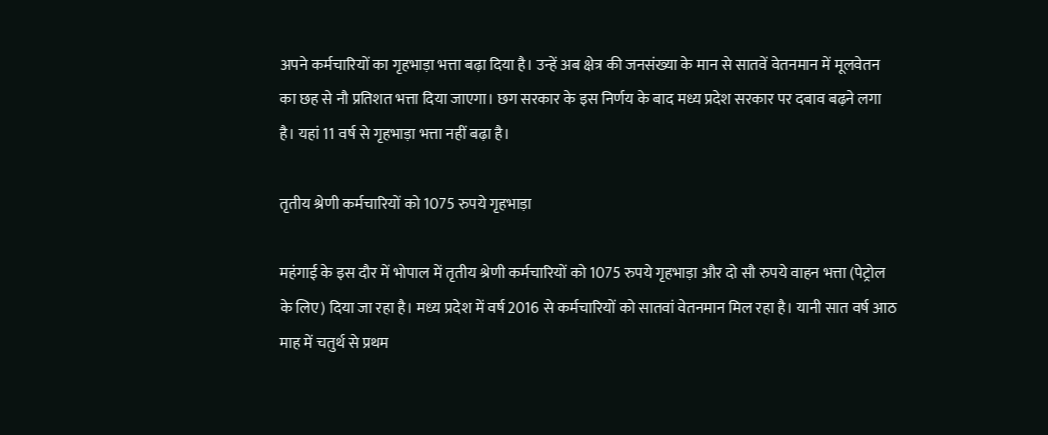अपने कर्मचारियों का गृहभाड़ा भत्ता बढ़ा दिया है। उन्हें अब क्षेत्र की जनसंख्या के मान से सातवें वेतनमान में मूलवेतन का छह से नौ प्रतिशत भत्ता दिया जाएगा। छग सरकार के इस निर्णय के बाद मध्य प्रदेश सरकार पर दबाव बढ़ने लगा है। यहां 11 वर्ष से गृहभाड़ा भत्ता नहीं बढ़ा है।

तृतीय श्रेणी कर्मचारियों को 1075 रुपये गृहभाड़ा

महंगाई के इस दौर में भोपाल में तृतीय श्रेणी कर्मचारियों को 1075 रुपये गृहभाड़ा और दो सौ रुपये वाहन भत्ता (पेट्रोल के लिए) दिया जा रहा है। मध्‍य प्रदेश में वर्ष 2016 से कर्मचारियों को सातवां वेतनमान मिल रहा है। यानी सात वर्ष आठ माह में चतुर्थ से प्रथम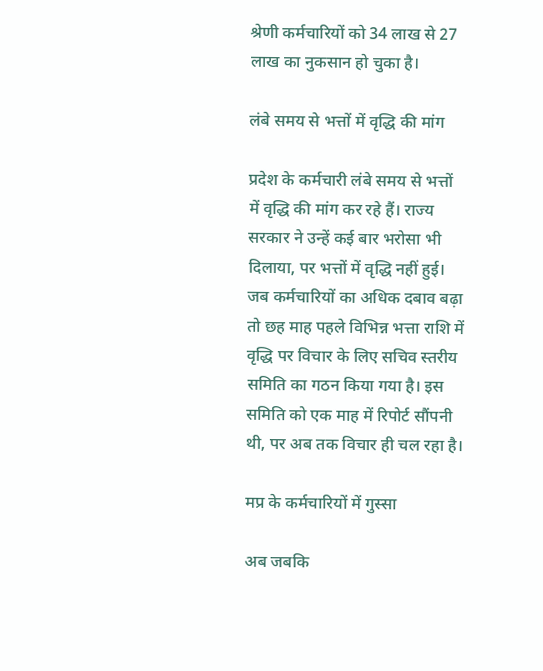श्रेणी कर्मचारियों को 34 लाख से 27 लाख का नुकसान हो चुका है।

लंबे समय से भत्तों में वृद्धि की मांग

प्रदेश के कर्मचारी लंबे समय से भत्तों में वृद्धि की मांग कर रहे हैं। राज्य सरकार ने उन्हें कई बार भरोसा भी दिलाया, पर भत्तों में वृद्धि नहीं हुई। जब कर्मचारियों का अधिक दबाव बढ़ा तो छह माह पहले विभिन्न भत्ता राशि में वृद्धि पर विचार के लिए सचिव स्तरीय समिति का गठन किया गया है। इस समिति को एक माह में रिपोर्ट सौंपनी थी, पर अब तक विचार ही चल रहा है।

मप्र के कर्मचारियों में गुस्सा

अब जबकि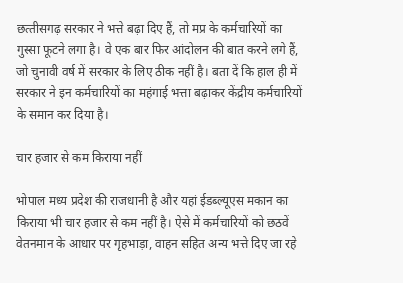छत्‍तीसगढ़ सरकार ने भत्ते बढ़ा दिए हैं, तो मप्र के कर्मचारियों का गुस्सा फूटने लगा है। वे एक बार फिर आंदोलन की बात करने लगे हैं, जो चुनावी वर्ष में सरकार के लिए ठीक नहीं है। बता दें कि हाल ही में सरकार ने इन कर्मचारियों का महंगाई भत्ता बढ़ाकर केंद्रीय कर्मचारियों के समान कर दिया है।

चार हजार से कम किराया नहीं

भोपाल मध्य प्रदेश की राजधानी है और यहां ईडब्ल्यूएस मकान का किराया भी चार हजार से कम नहीं है। ऐसे में कर्मचारियों को छठवें वेतनमान के आधार पर गृहभाड़ा, वाहन सहित अन्य भत्ते दिए जा रहे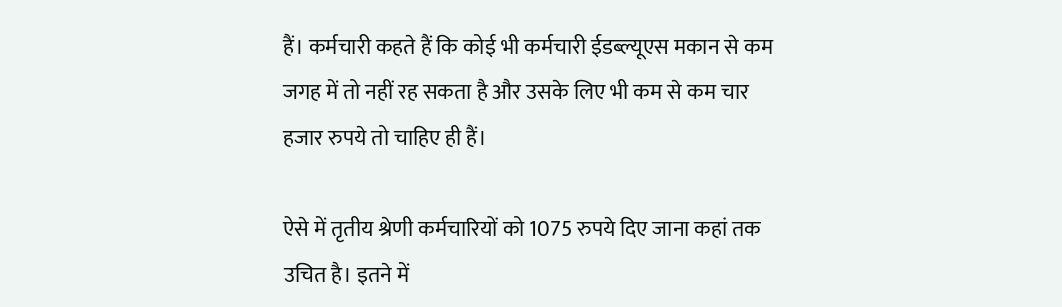हैं। कर्मचारी कहते हैं कि कोई भी कर्मचारी ईडब्ल्यूएस मकान से कम जगह में तो नहीं रह सकता है और उसके लिए भी कम से कम चार हजार रुपये तो चाहिए ही हैं।

ऐसे में तृतीय श्रेणी कर्मचारियों को 1075 रुपये दिए जाना कहां तक उचित है। इतने में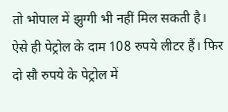तो भोपाल में झुग्गी भी नहीं मिल सकती है। ऐसे ही पेट्रोल के दाम 108 रुपये लीटर हैं। फिर दो सौ रुपये के पेट्रोल में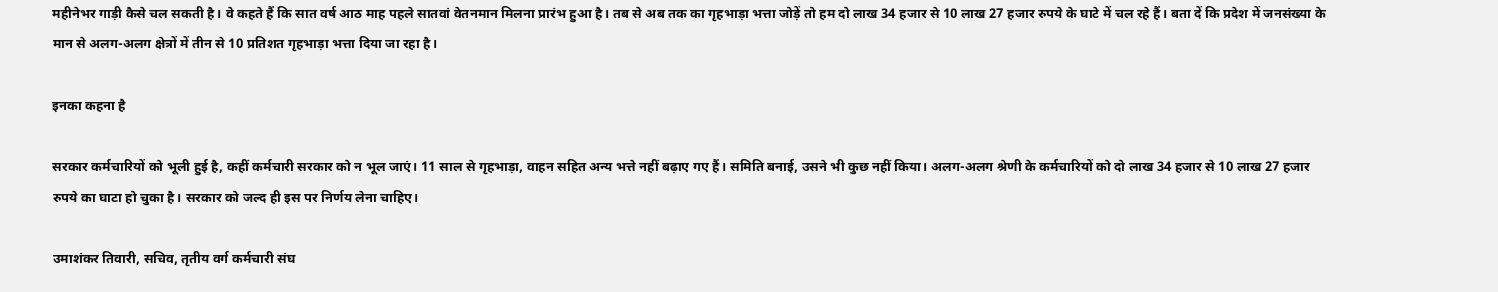महीनेभर गाड़ी कैसे चल सकती है। वे कहते हैं कि सात वर्ष आठ माह पहले सातवां वेतनमान मिलना प्रारंभ हुआ है। तब से अब तक का गृहभाड़ा भत्ता जोड़ें तो हम दो लाख 34 हजार से 10 लाख 27 हजार रुपये के घाटे में चल रहे हैं। बता दें कि प्रदेश में जनसंख्या के मान से अलग-अलग क्षेत्रों में तीन से 10 प्रतिशत गृहभाड़ा भत्ता दिया जा रहा है।

इनका कहना है

सरकार कर्मचारियों को भूली हुई है, कहीं कर्मचारी सरकार को न भूल जाएं। 11 साल से गृहभाड़ा, वाहन सहित अन्य भत्ते नहीं बढ़ाए गए हैं। समिति बनाई, उसने भी कुछ नहीं किया। अलग-अलग श्रेणी के कर्मचारियों को दो लाख 34 हजार से 10 लाख 27 हजार रुपये का घाटा हो चुका है। सरकार को जल्द ही इस पर निर्णय लेना चाहिए।

उमाशंकर तिवारी, सचिव, तृतीय वर्ग कर्मचारी संघ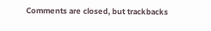Comments are closed, but trackbacks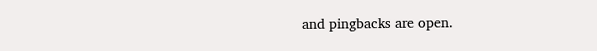and pingbacks are open.